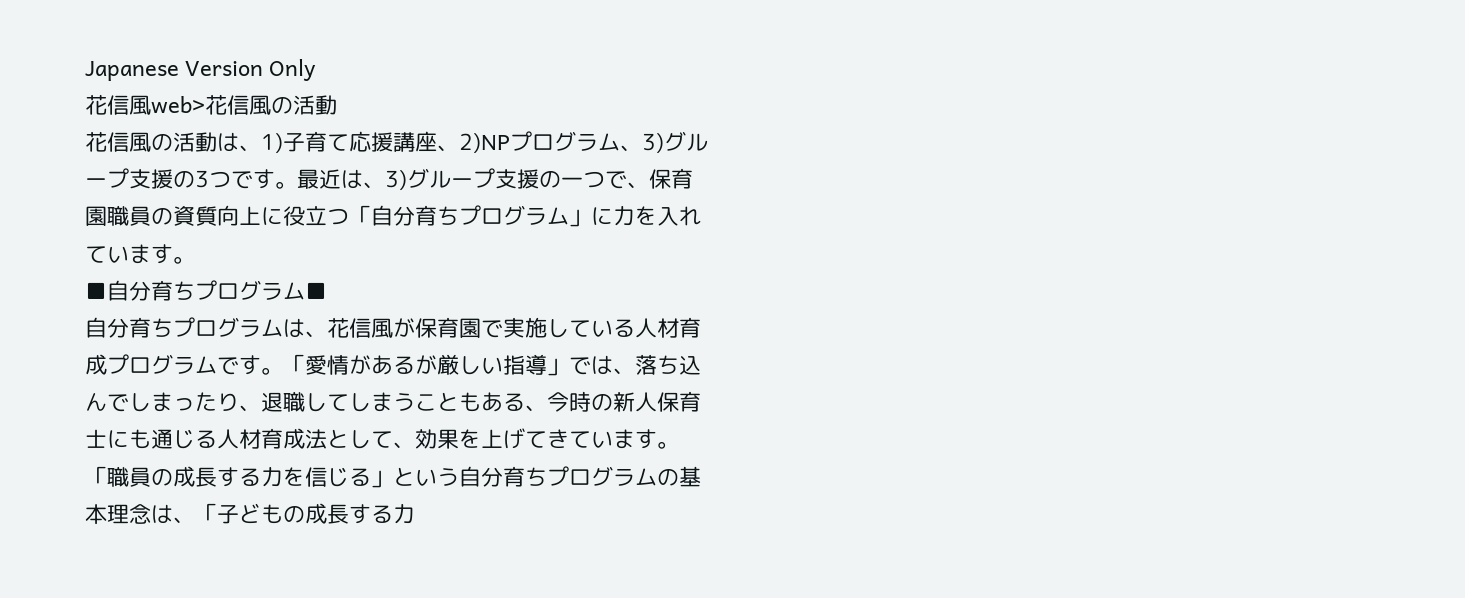Japanese Version Only
花信風web>花信風の活動
花信風の活動は、1)子育て応援講座、2)NPプログラム、3)グループ支援の3つです。最近は、3)グループ支援の一つで、保育園職員の資質向上に役立つ「自分育ちプログラム」に力を入れています。
■自分育ちプログラム■
自分育ちプログラムは、花信風が保育園で実施している人材育成プログラムです。「愛情があるが厳しい指導」では、落ち込んでしまったり、退職してしまうこともある、今時の新人保育士にも通じる人材育成法として、効果を上げてきています。「職員の成長する力を信じる」という自分育ちプログラムの基本理念は、「子どもの成長する力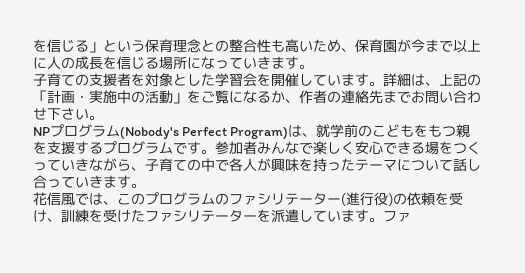を信じる」という保育理念との整合性も高いため、保育園が今まで以上に人の成長を信じる場所になっていきます。
子育ての支援者を対象とした学習会を開催しています。詳細は、上記の「計画・実施中の活動」をご覧になるか、作者の連絡先までお問い合わせ下さい。
NPプログラム(Nobody's Perfect Program)は、就学前のこどもをもつ親を支援するプログラムです。参加者みんなで楽しく安心できる場をつくっていきながら、子育ての中で各人が興味を持ったテーマについて話し合っていきます。
花信風では、このプログラムのファシリテーター(進行役)の依頼を受け、訓練を受けたファシリテーターを派遣しています。ファ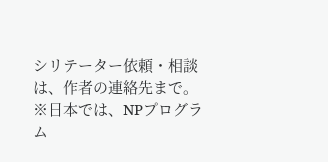シリテーター依頼・相談は、作者の連絡先まで。
※日本では、NPプログラム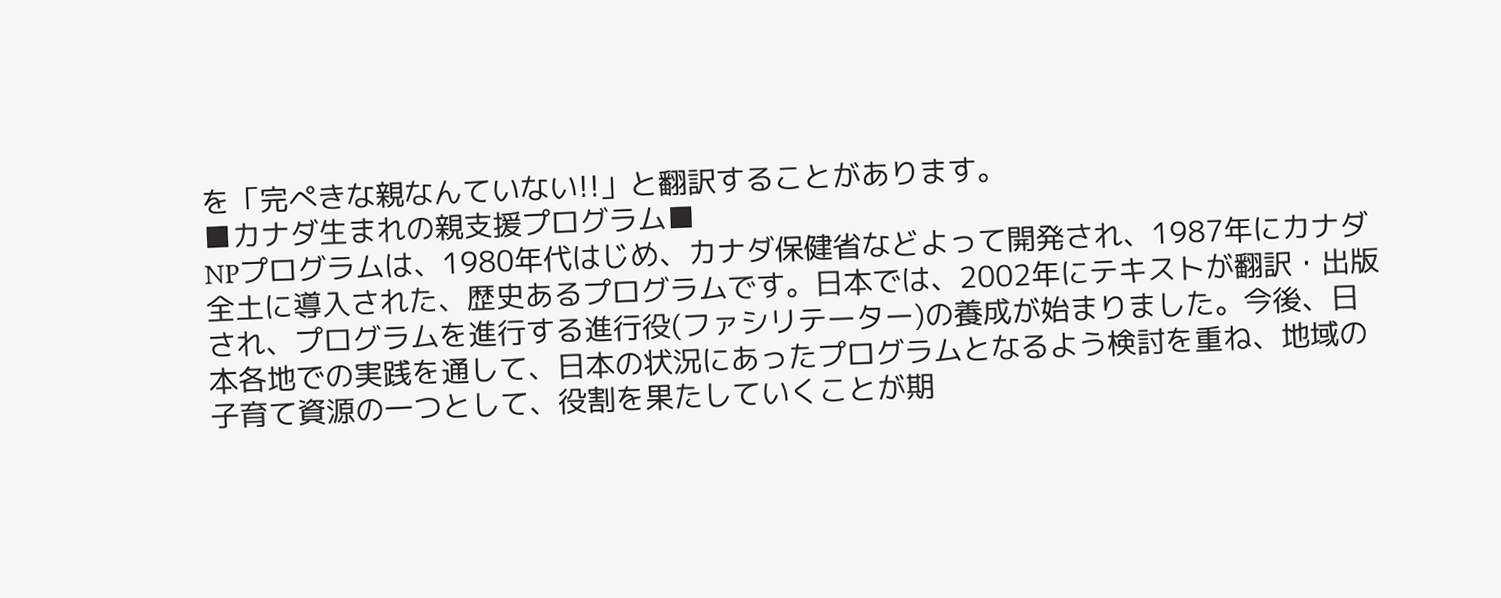を「完ぺきな親なんていない!!」と翻訳することがあります。
■カナダ生まれの親支援プログラム■
NPプログラムは、1980年代はじめ、カナダ保健省などよって開発され、1987年にカナダ全土に導入された、歴史あるプログラムです。日本では、2002年にテキストが翻訳・出版され、プログラムを進行する進行役(ファシリテーター)の養成が始まりました。今後、日本各地での実践を通して、日本の状況にあったプログラムとなるよう検討を重ね、地域の子育て資源の一つとして、役割を果たしていくことが期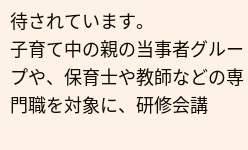待されています。
子育て中の親の当事者グループや、保育士や教師などの専門職を対象に、研修会講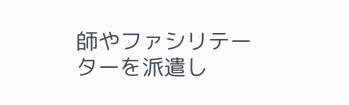師やファシリテーターを派遣し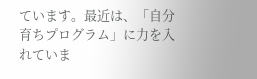ています。最近は、「自分育ちプログラム」に力を入れていま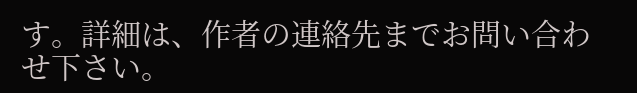す。詳細は、作者の連絡先までお問い合わせ下さい。